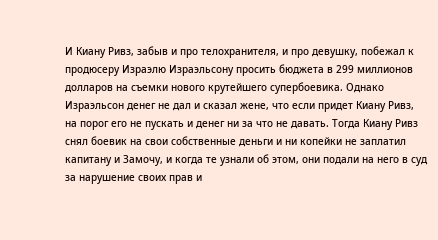И Киану Ривз, забыв и про телохранителя, и про девушку, побежал к продюсеру Израэлю Израэльсону просить бюджета в 299 миллионов долларов на съемки нового крутейшего супербоевика. Однако Израэльсон денег не дал и сказал жене, что если придет Киану Ривз, на порог его не пускать и денег ни за что не давать. Тогда Киану Ривз снял боевик на свои собственные деньги и ни копейки не заплатил капитану и Замочу, и когда те узнали об этом, они подали на него в суд за нарушение своих прав и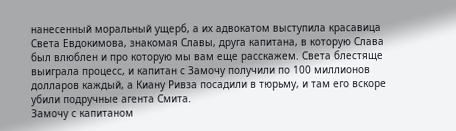нанесенный моральный ущерб, а их адвокатом выступила красавица Света Евдокимова, знакомая Славы, друга капитана, в которую Слава был влюблен и про которую мы вам еще расскажем. Света блестяще выиграла процесс, и капитан с Замочу получили по 100 миллионов долларов каждый, а Киану Ривза посадили в тюрьму, и там его вскоре убили подручные агента Смита.
Замочу с капитаном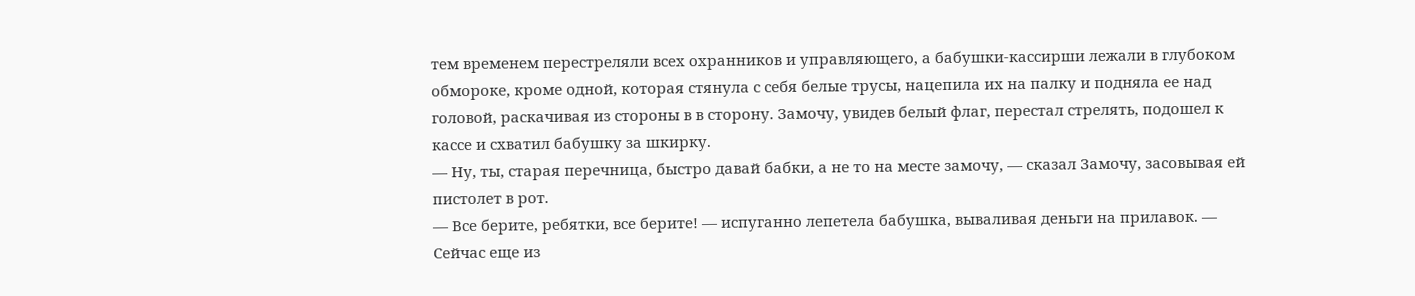тем временем перестреляли всех охранников и управляющего, а бабушки-кассирши лежали в глубоком обмороке, кроме одной, которая стянула с себя белые трусы, нацепила их на палку и подняла ее над головой, раскачивая из стороны в в сторону. Замочу, увидев белый флаг, перестал стрелять, подошел к кассе и схватил бабушку за шкирку.
— Ну, ты, старая перечница, быстро давай бабки, а не то на месте замочу, — сказал Замочу, засовывая ей пистолет в рот.
— Все берите, ребятки, все берите! — испуганно лепетела бабушка, вываливая деньги на прилавок. — Сейчас еще из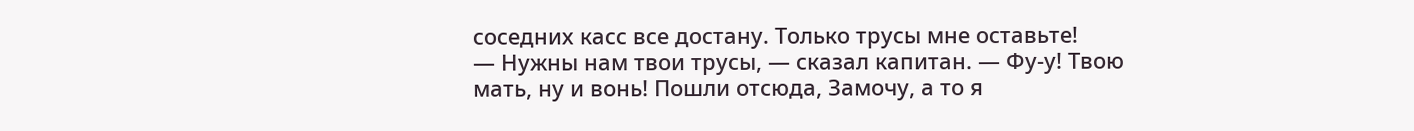соседних касс все достану. Только трусы мне оставьте!
— Нужны нам твои трусы, — сказал капитан. — Фу-у! Твою мать, ну и вонь! Пошли отсюда, Замочу, а то я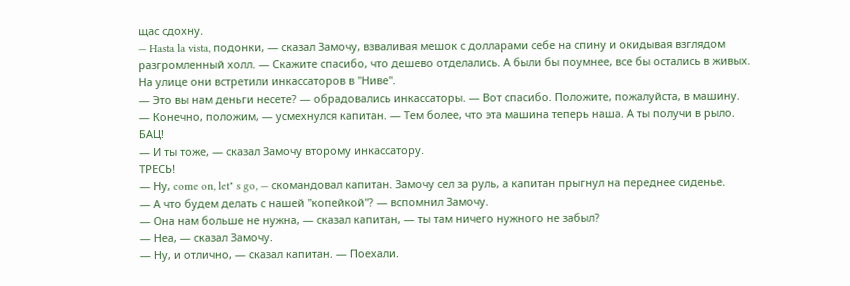щас сдохну.
— Hasta la vista, подонки, — сказал Замочу, взваливая мешок с долларами себе на спину и окидывая взглядом разгромленный холл. — Скажите спасибо, что дешево отделались. А были бы поумнее, все бы остались в живых.
На улице они встретили инкассаторов в "Ниве".
— Это вы нам деньги несете? — обрадовались инкассаторы. — Вот спасибо. Положите, пожалуйста, в машину.
— Конечно, положим, — усмехнулся капитан. — Тем более, что эта машина теперь наша. А ты получи в рыло.
БАЦ!
— И ты тоже, — сказал Замочу второму инкассатору.
ТРЕСЬ!
— Ну, come on, let" s go, — скомандовал капитан. Замочу сел за руль, а капитан прыгнул на переднее сиденье.
— А что будем делать с нашей "копейкой"? — вспомнил Замочу.
— Она нам больше не нужна, — сказал капитан, — ты там ничего нужного не забыл?
— Неа, — сказал Замочу.
— Ну, и отлично, — сказал капитан. — Поехали.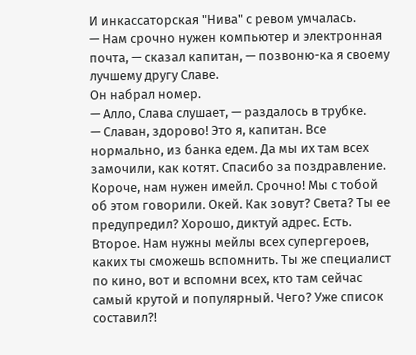И инкассаторская "Нива" с ревом умчалась.
— Нам срочно нужен компьютер и электронная почта, — сказал капитан, — позвоню-ка я своему лучшему другу Славе.
Он набрал номер.
— Алло, Слава слушает, — раздалось в трубке.
— Славан, здорово! Это я, капитан. Все нормально, из банка едем. Да мы их там всех замочили, как котят. Спасибо за поздравление. Короче, нам нужен имейл. Срочно! Мы с тобой об этом говорили. Окей. Как зовут? Света? Ты ее предупредил? Хорошо, диктуй адрес. Есть. Второе. Нам нужны мейлы всех супергероев, каких ты сможешь вспомнить. Ты же специалист по кино, вот и вспомни всех, кто там сейчас самый крутой и популярный. Чего? Уже список составил?!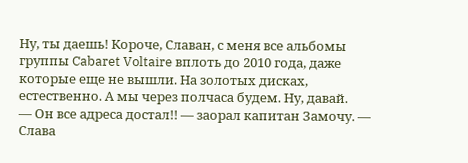Ну, ты даешь! Короче, Славан, с меня все альбомы группы Cabaret Voltaire вплоть до 2010 года, даже которые еще не вышли. На золотых дисках, естественно. А мы через полчаса будем. Ну, давай.
— Он все адреса достал!! — заорал капитан Замочу. — Слава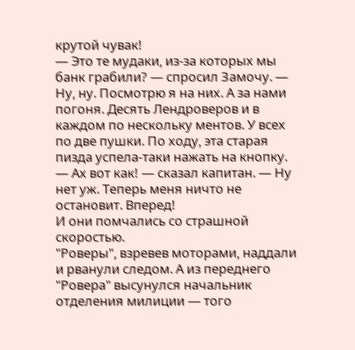крутой чувак!
— Это те мудаки, из-за которых мы банк грабили? — спросил Замочу. — Ну, ну. Посмотрю я на них. А за нами погоня. Десять Лендроверов и в каждом по нескольку ментов. У всех по две пушки. По ходу, эта старая пизда успела-таки нажать на кнопку.
— Ах вот как! — сказал капитан. — Ну нет уж. Теперь меня ничто не остановит. Вперед!
И они помчались со страшной скоростью.
"Роверы", взревев моторами, наддали и рванули следом. А из переднего "Ровера" высунулся начальник отделения милиции — того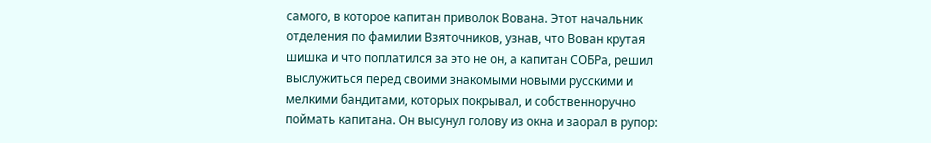самого, в которое капитан приволок Вована. Этот начальник отделения по фамилии Взяточников, узнав, что Вован крутая шишка и что поплатился за это не он, а капитан СОБРа, решил выслужиться перед своими знакомыми новыми русскими и мелкими бандитами, которых покрывал, и собственноручно поймать капитана. Он высунул голову из окна и заорал в рупор: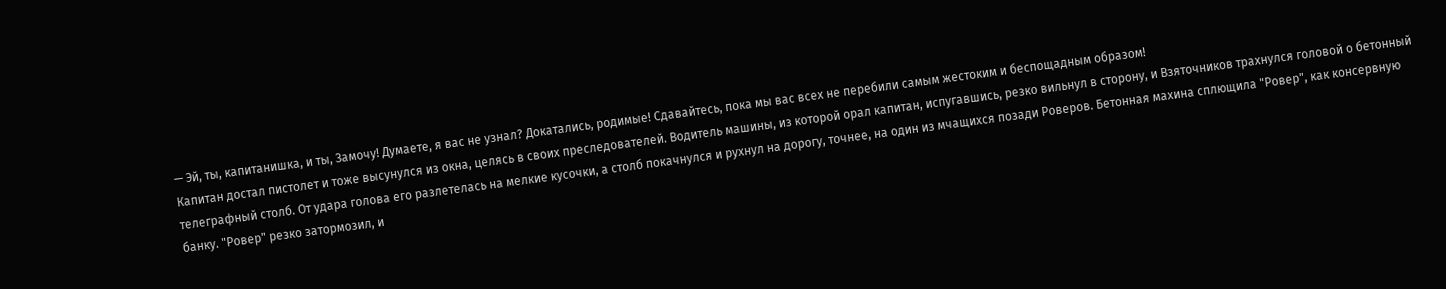— Эй, ты, капитанишка, и ты, Замочу! Думаете, я вас не узнал? Докатались, родимые! Сдавайтесь, пока мы вас всех не перебили самым жестоким и беспощадным образом!
Капитан достал пистолет и тоже высунулся из окна, целясь в своих преследователей. Водитель машины, из которой орал капитан, испугавшись, резко вильнул в сторону, и Взяточников трахнулся головой о бетонный телеграфный столб. От удара голова его разлетелась на мелкие кусочки, а столб покачнулся и рухнул на дорогу, точнее, на один из мчащихся позади Роверов. Бетонная махина сплющила "Ровер", как консервную банку. "Ровер" резко затормозил, и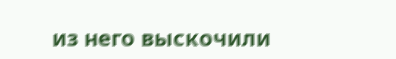из него выскочили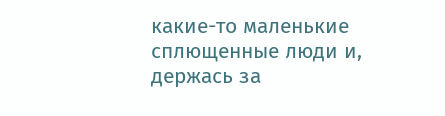какие-то маленькие сплющенные люди и, держась за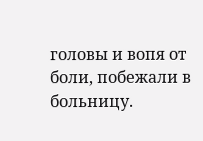головы и вопя от боли, побежали в больницу.